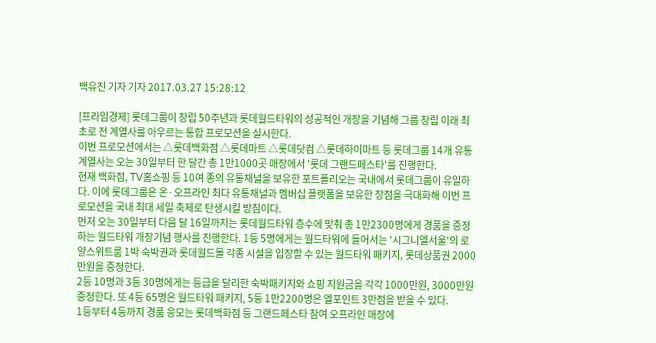백유진 기자 기자 2017.03.27 15:28:12

[프라임경제] 롯데그룹이 창립 50주년과 롯데월드타워의 성공적인 개장을 기념해 그룹 창립 이래 최초로 전 계열사를 아우르는 통합 프로모션을 실시한다.
이번 프로모션에서는 △롯데백화점 △롯데마트 △롯데닷컴 △롯데하이마트 등 롯데그룹 14개 유통 계열사는 오는 30일부터 한 달간 총 1만1000곳 매장에서 '롯데 그랜드페스타'를 진행한다.
현재 백화점, TV홈쇼핑 등 10여 종의 유통채널을 보유한 포트폴리오는 국내에서 롯데그룹이 유일하다. 이에 롯데그룹은 온·오프라인 최다 유통채널과 멤버십 플랫폼을 보유한 장점을 극대화해 이번 프로모션을 국내 최대 세일 축제로 탄생시킬 방침이다.
먼저 오는 30일부터 다음 달 16일까지는 롯데월드타워 층수에 맞춰 총 1만2300명에게 경품을 증정하는 월드타워 개장기념 행사를 진행한다. 1등 5명에게는 월드타워에 들어서는 '시그니엘서울'의 로얄스위트룸 1박 숙박권과 롯데월드몰 각종 시설을 입장할 수 있는 월드타워 패키지, 롯데상품권 2000만원을 증정한다.
2등 10명과 3등 30명에게는 등급을 달리한 숙박패키지와 쇼핑 지원금을 각각 1000만원, 3000만원 증정한다. 또 4등 65명은 월드타워 패키지, 5등 1만2200명은 엘포인트 3만점을 받을 수 있다.
1등부터 4등까지 경품 응모는 롯데백화점 등 그랜드페스타 참여 오프라인 매장에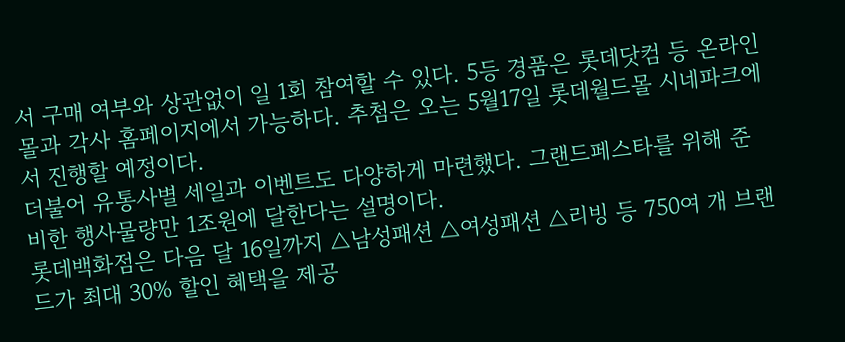서 구매 여부와 상관없이 일 1회 참여할 수 있다. 5등 경품은 롯데닷컴 등 온라인몰과 각사 홈페이지에서 가능하다. 추첨은 오는 5월17일 롯데월드몰 시네파크에서 진행할 예정이다.
더불어 유통사별 세일과 이벤트도 다양하게 마련했다. 그랜드페스타를 위해 준비한 행사물량만 1조원에 달한다는 설명이다.
롯데백화점은 다음 달 16일까지 △남성패션 △여성패션 △리빙 등 750여 개 브랜드가 최대 30% 할인 혜택을 제공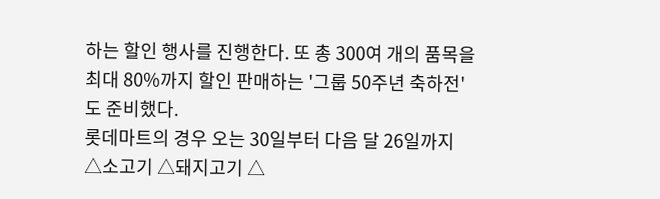하는 할인 행사를 진행한다. 또 총 300여 개의 품목을 최대 80%까지 할인 판매하는 '그룹 50주년 축하전'도 준비했다.
롯데마트의 경우 오는 30일부터 다음 달 26일까지 △소고기 △돼지고기 △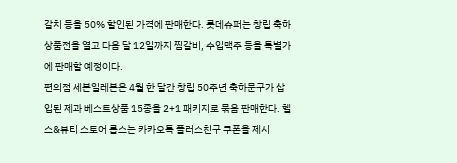갈치 등을 50% 할인된 가격에 판매한다. 롯데슈퍼는 창립 축하 상품전을 열고 다음 달 12일까지 찜갈비, 수입맥주 등을 특별가에 판매할 예정이다.
편의점 세븐일레븐은 4월 한 달간 창립 50주년 축하문구가 삽입된 제과 베스트상품 15종을 2+1 패키지로 묶음 판매한다. 헬스&뷰티 스토어 롭스는 카카오톡 플러스친구 쿠폰을 제시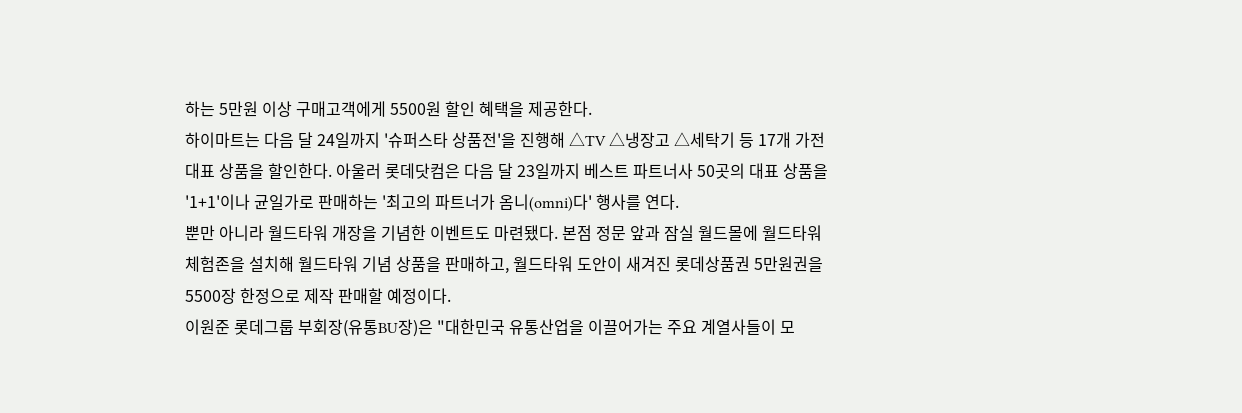하는 5만원 이상 구매고객에게 5500원 할인 혜택을 제공한다.
하이마트는 다음 달 24일까지 '슈퍼스타 상품전'을 진행해 △TV △냉장고 △세탁기 등 17개 가전 대표 상품을 할인한다. 아울러 롯데닷컴은 다음 달 23일까지 베스트 파트너사 50곳의 대표 상품을 '1+1'이나 균일가로 판매하는 '최고의 파트너가 옴니(omni)다' 행사를 연다.
뿐만 아니라 월드타워 개장을 기념한 이벤트도 마련됐다. 본점 정문 앞과 잠실 월드몰에 월드타워 체험존을 설치해 월드타워 기념 상품을 판매하고, 월드타워 도안이 새겨진 롯데상품권 5만원권을 5500장 한정으로 제작 판매할 예정이다.
이원준 롯데그룹 부회장(유통BU장)은 "대한민국 유통산업을 이끌어가는 주요 계열사들이 모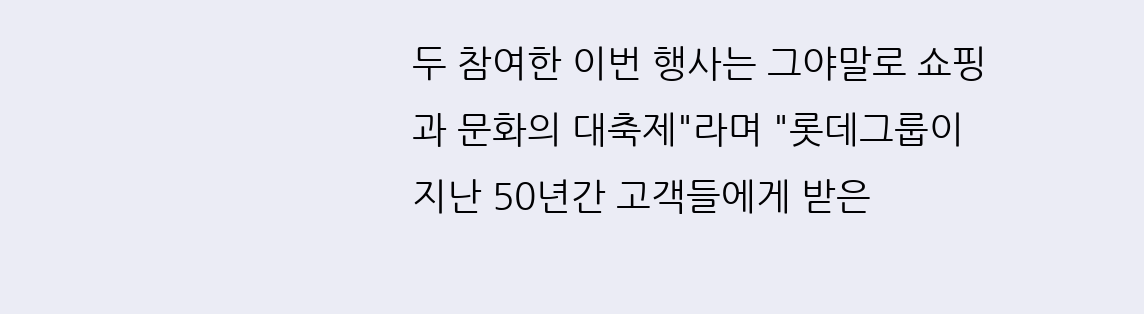두 참여한 이번 행사는 그야말로 쇼핑과 문화의 대축제"라며 "롯데그룹이 지난 50년간 고객들에게 받은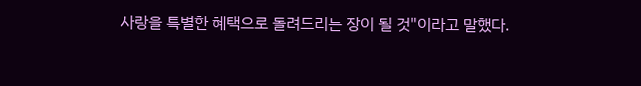사랑을 특별한 혜택으로 돌려드리는 장이 될 것"이라고 말했다.